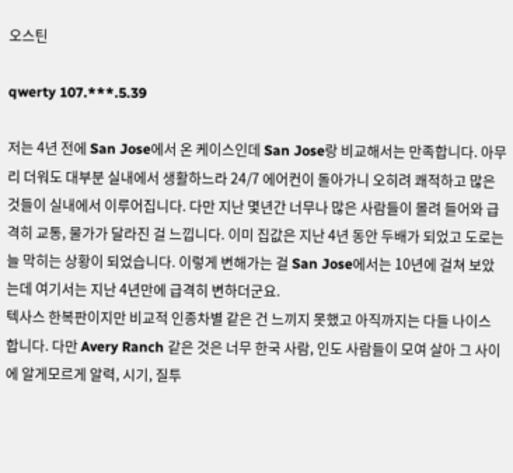오스틴

qwerty 107.***.5.39

저는 4년 전에 San Jose에서 온 케이스인데 San Jose랑 비교해서는 만족합니다. 아무리 더워도 대부분 실내에서 생활하느라 24/7 에어컨이 돌아가니 오히려 쾌적하고 많은 것들이 실내에서 이루어집니다. 다만 지난 몇년간 너무나 많은 사람들이 몰려 들어와 급격히 교통, 물가가 달라진 걸 느낍니다. 이미 집값은 지난 4년 동안 두배가 되었고 도로는 늘 막히는 상황이 되었습니다. 이렇게 변해가는 걸 San Jose에서는 10년에 걸쳐 보았는데 여기서는 지난 4년만에 급격히 변하더군요.
텍사스 한복판이지만 비교적 인종차별 같은 건 느끼지 못했고 아직까지는 다들 나이스 합니다. 다만 Avery Ranch 같은 것은 너무 한국 사람, 인도 사람들이 모여 살아 그 사이에 알게모르게 알력, 시기, 질투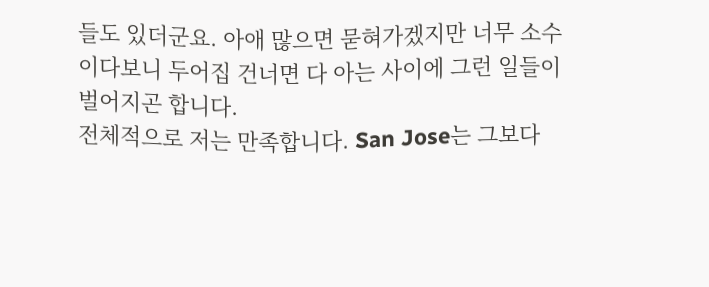들도 있더군요. 아애 많으면 묻혀가겠지만 너무 소수이다보니 두어집 건너면 다 아는 사이에 그런 일들이 벌어지곤 합니다.
전체적으로 저는 만족합니다. San Jose는 그보다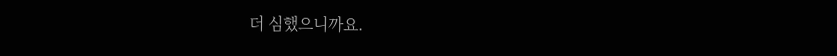더 심했으니까요.